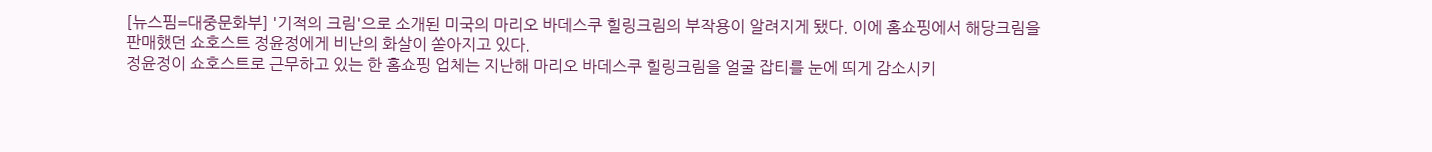[뉴스핌=대중문화부] '기적의 크림'으로 소개된 미국의 마리오 바데스쿠 힐링크림의 부작용이 알려지게 됐다. 이에 홈쇼핑에서 해당크림을 판매했던 쇼호스트 정윤정에게 비난의 화살이 쏟아지고 있다.
정윤정이 쇼호스트로 근무하고 있는 한 홈쇼핑 업체는 지난해 마리오 바데스쿠 힐링크림을 얼굴 잡티를 눈에 띄게 감소시키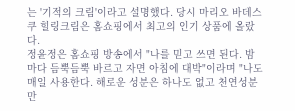는 '기적의 크림'이라고 설명했다. 당시 마리오 바데스쿠 힐링크림은 홈쇼핑에서 최고의 인기 상품에 올랐다.
정윤정은 홈쇼핑 방송에서 "나를 믿고 쓰면 된다. 밤마다 듬뿍듬뿍 바르고 자면 아침에 대박"이라며 "나도 매일 사용한다. 해로운 성분은 하나도 없고 천연성분만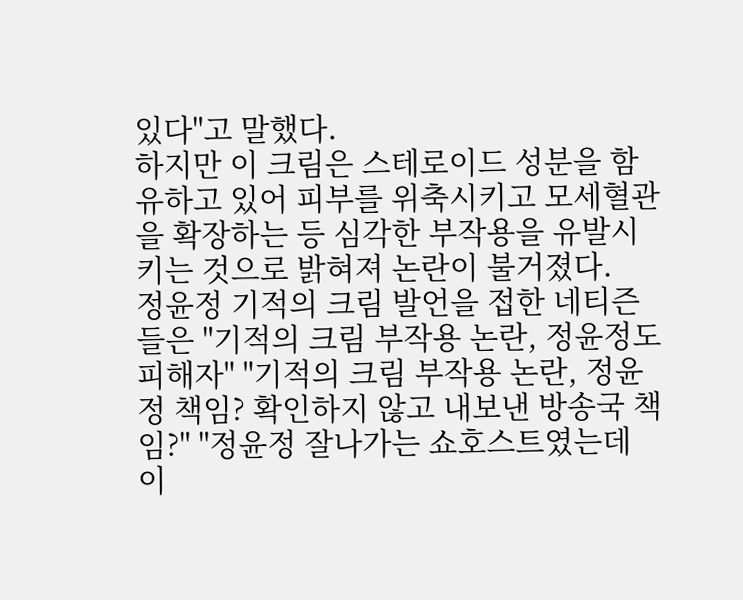있다"고 말했다.
하지만 이 크림은 스테로이드 성분을 함유하고 있어 피부를 위축시키고 모세혈관을 확장하는 등 심각한 부작용을 유발시키는 것으로 밝혀져 논란이 불거졌다.
정윤정 기적의 크림 발언을 접한 네티즌들은 "기적의 크림 부작용 논란, 정윤정도 피해자" "기적의 크림 부작용 논란, 정윤정 책임? 확인하지 않고 내보낸 방송국 책임?" "정윤정 잘나가는 쇼호스트였는데 이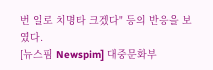번 일로 치명타 크겠다" 등의 반응을 보였다.
[뉴스핌 Newspim] 대중문화부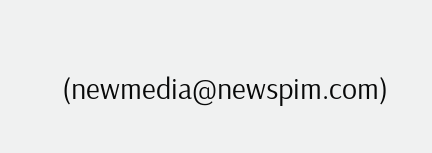(newmedia@newspim.com)